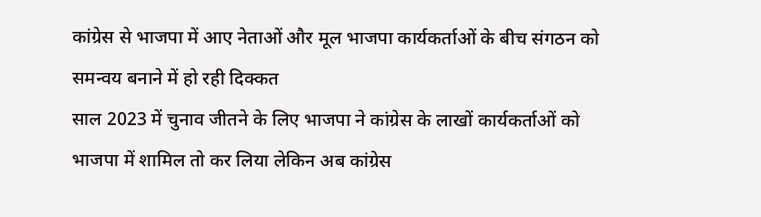कांग्रेस से भाजपा में आए नेताओं और मूल भाजपा कार्यकर्ताओं के बीच संगठन को समन्वय बनाने में हो रही दिक्कत
साल 2023 में चुनाव जीतने के लिए भाजपा ने कांग्रेस के लाखों कार्यकर्ताओं को भाजपा में शामिल तो कर लिया लेकिन अब कांग्रेस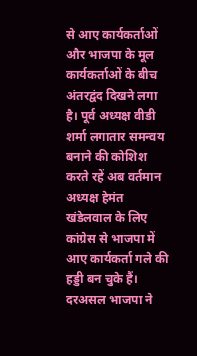से आए कार्यकर्ताओं और भाजपा के मूल कार्यकर्ताओं के बीच अंतरद्वंद दिखने लगा है। पूर्व अध्यक्ष वीडी शर्मा लगातार समन्वय बनाने की कोशिश करते रहें अब वर्तमान अध्यक्ष हेमंत खंडेलवाल के लिए कांग्रेस से भाजपा में आए कार्यकर्ता गले की हड्डी बन चुके हैं। दरअसल भाजपा ने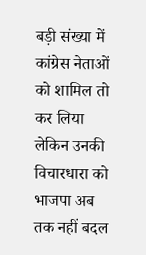बड़ी संख्या में कांग्रेस नेताओं को शामिल तो कर लिया लेकिन उनकी विचारधारा को भाजपा अब तक नहीं बदल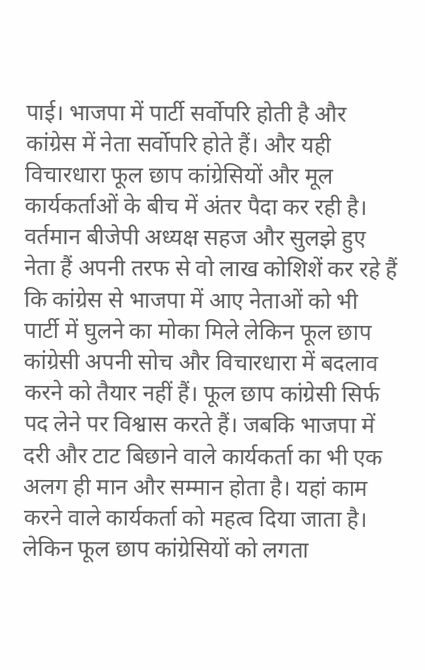पाई। भाजपा में पार्टी सर्वोपरि होती है और कांग्रेस में नेता सर्वोपरि होते हैं। और यही विचारधारा फूल छाप कांग्रेसियों और मूल कार्यकर्ताओं के बीच में अंतर पैदा कर रही है। वर्तमान बीजेपी अध्यक्ष सहज और सुलझे हुए नेता हैं अपनी तरफ से वो लाख कोशिशें कर रहे हैं कि कांग्रेस से भाजपा में आए नेताओं को भी पार्टी में घुलने का मोका मिले लेकिन फूल छाप कांग्रेसी अपनी सोच और विचारधारा में बदलाव करने को तैयार नहीं हैं। फूल छाप कांग्रेसी सिर्फ पद लेने पर विश्वास करते हैं। जबकि भाजपा में दरी और टाट बिछाने वाले कार्यकर्ता का भी एक अलग ही मान और सम्मान होता है। यहां काम करने वाले कार्यकर्ता को महत्व दिया जाता है। लेकिन फूल छाप कांग्रेसियों को लगता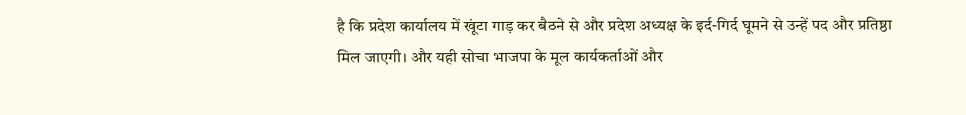है कि प्रदेश कार्यालय में खूंटा गाड़ कर बैठने से और प्रदेश अध्यक्ष के इर्द-गिर्द घूमने से उन्हें पद और प्रतिष्ठा मिल जाएगी। और यही सोचा भाजपा के मूल कार्यकर्ताओं और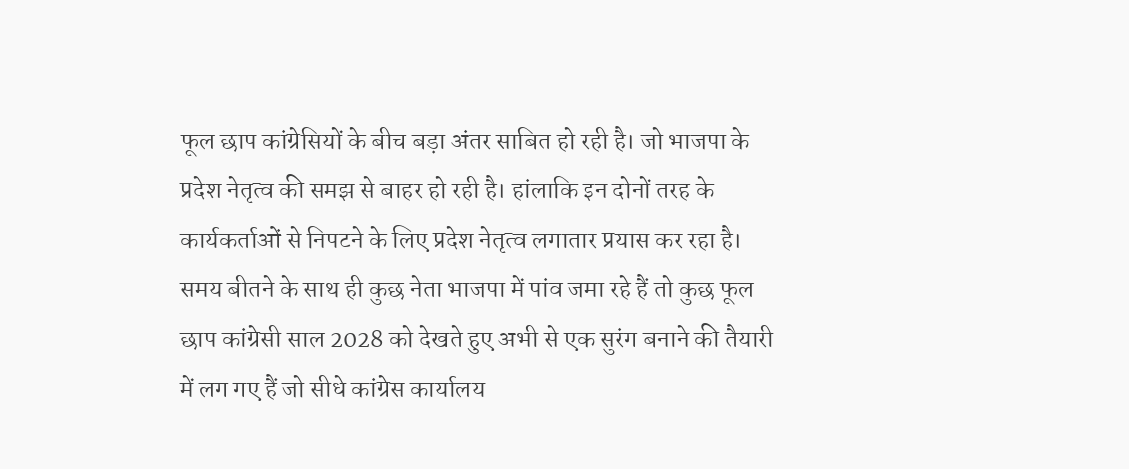फूल छाप कांग्रेसियों के बीच बड़ा अंतर साबित हो रही है। जो भाजपा के प्रदेश नेतृत्व की समझ से बाहर हो रही है। हांलाकि इन दोनों तरह के कार्यकर्ताओं से निपटने के लिए प्रदेश नेतृत्व लगातार प्रयास कर रहा है। समय बीतने के साथ ही कुछ नेता भाजपा में पांव जमा रहे हैं तो कुछ फूल छाप कांग्रेसी साल 2028 को देखते हुए अभी से एक सुरंग बनाने की तैयारी में लग गए हैं जो सीधे कांग्रेस कार्यालय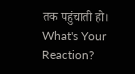तक पहुंचाती हो।
What's Your Reaction?